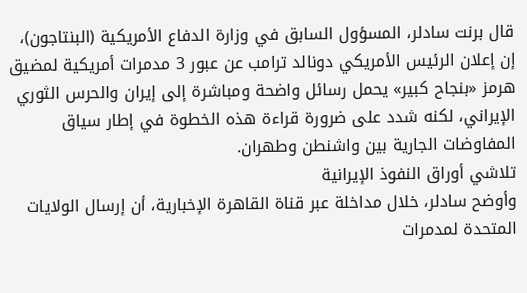قال برنت سادلر، المسؤول السابق في وزارة الدفاع الأمريكية (البنتاجون)، إن إعلان الرئيس الأمريكي دونالد ترامب عن عبور 3 مدمرات أمريكية لمضيق هرمز «بنجاح كبير» يحمل رسائل واضحة ومباشرة إلى إيران والحرس الثوري الإيراني، لكنه شدد على ضرورة قراءة هذه الخطوة في إطار سياق المفاوضات الجارية بين واشنطن وطهران.
تلاشي أوراق النفوذ الإيرانية
وأوضح سادلر، خلال مداخلة عبر قناة القاهرة الإخبارية، أن إرسال الولايات المتحدة لمدمرات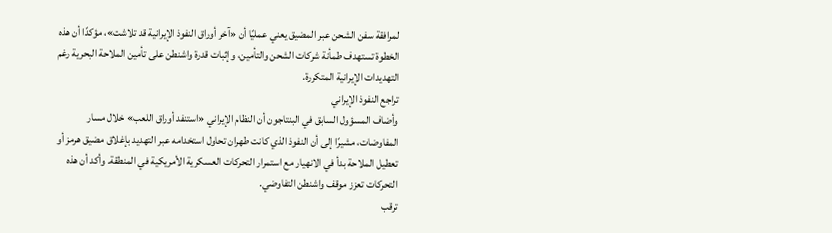لمرافقة سفن الشحن عبر المضيق يعني عمليًا أن «آخر أوراق النفوذ الإيرانية قد تلاشت»، مؤكدًا أن هذه الخطوة تستهدف طمأنة شركات الشحن والتأمين، وإثبات قدرة واشنطن على تأمين الملاحة البحرية رغم التهديدات الإيرانية المتكررة.
تراجع النفوذ الإيراني
وأضاف المسؤول السابق في البنتاجون أن النظام الإيراني «استنفد أوراق اللعب» خلال مسار المفاوضات، مشيرًا إلى أن النفوذ الذي كانت طهران تحاول استخدامه عبر التهديد بإغلاق مضيق هرمز أو تعطيل الملاحة بدأ في الانهيار مع استمرار التحركات العسكرية الأمريكية في المنطقة. وأكد أن هذه التحركات تعزز موقف واشنطن التفاوضي.
ترقب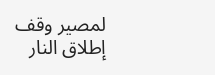لمصير وقف إطلاق النار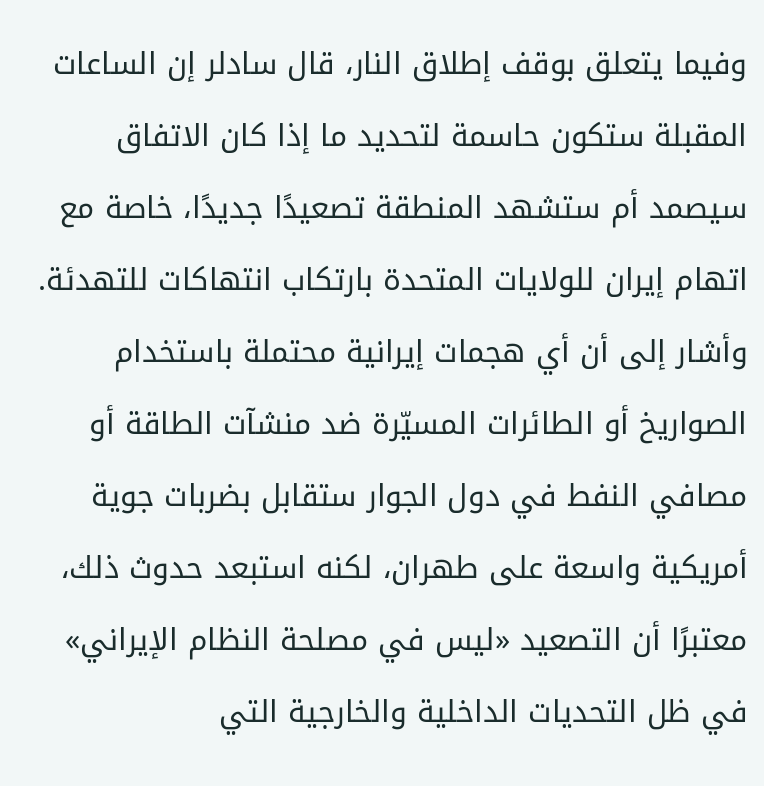وفيما يتعلق بوقف إطلاق النار، قال سادلر إن الساعات المقبلة ستكون حاسمة لتحديد ما إذا كان الاتفاق سيصمد أم ستشهد المنطقة تصعيدًا جديدًا، خاصة مع اتهام إيران للولايات المتحدة بارتكاب انتهاكات للتهدئة. وأشار إلى أن أي هجمات إيرانية محتملة باستخدام الصواريخ أو الطائرات المسيّرة ضد منشآت الطاقة أو مصافي النفط في دول الجوار ستقابل بضربات جوية أمريكية واسعة على طهران، لكنه استبعد حدوث ذلك، معتبرًا أن التصعيد «ليس في مصلحة النظام الإيراني» في ظل التحديات الداخلية والخارجية التي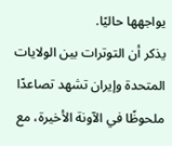يواجهها حاليًا.
يذكر أن التوترات بين الولايات المتحدة وإيران تشهد تصاعدًا ملحوظًا في الآونة الأخيرة، مع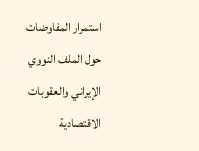استمرار المفاوضات حول الملف النووي الإيراني والعقوبات الاقتصادية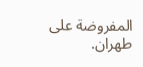المفروضة على طهران.